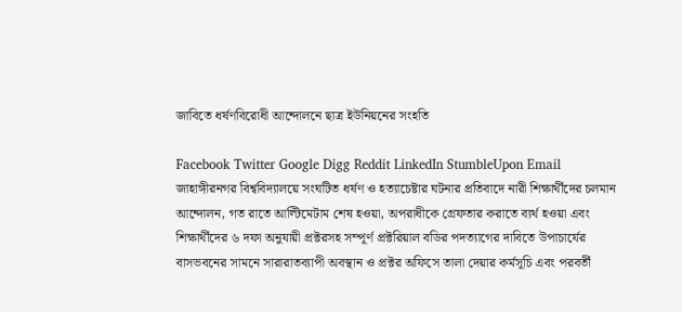জাবিতে ধর্ষণবিরোধী আন্দোলনে ছাত্র ইউনিয়নের সংহতি

Facebook Twitter Google Digg Reddit LinkedIn StumbleUpon Email
জাহাঙ্গীরনগর বিশ্ববিদ্যালয়ে সংঘটিত ধর্ষণ ও হত্যাচেষ্টার ঘটনার প্রতিবাদে নারী শিক্ষার্থীদের চলমান আন্দোলন, গত রাতে আল্টিমেটাম শেষ হওয়া, অপরাধীকে গ্রেফতার করাতে ব্যর্থ হওয়া এবং শিক্ষার্থীদের ৬ দফা অনুযায়ী প্রক্টরসহ সম্পূর্ণ প্রক্টরিয়াল বডির পদত্যাগের দাবিতে উপাচার্যের বাসভবনের সামনে সারারাতব্যাপী অবস্থান ও প্রক্টর অফিসে তালা দেয়ার কর্মসূচি এবং পরবর্তী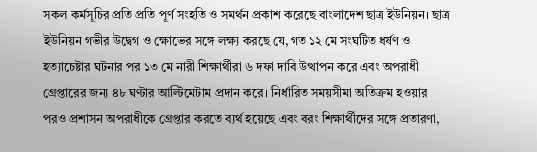সকল কর্মসূচির প্রতি প্রতি পূর্ণ সংহতি ও সমর্থন প্রকাশ করেছে বাংলাদেশ ছাত্র ইউনিয়ন। ছাত্র ইউনিয়ন গভীর উদ্বেগ ও ক্ষোভের সঙ্গে লক্ষ্য করছে যে, গত ১২ মে সংঘটিত ধর্ষণ ও হত্যাচেষ্টার ঘটনার পর ১৩ মে নারী শিক্ষার্থীরা ৬ দফা দাবি উত্থাপন করে এবং অপরাধী গ্রেপ্তারের জন্য ৪৮ ঘণ্টার আল্টিমেটাম প্রদান করে। নির্ধারিত সময়সীমা অতিক্রম হওয়ার পরও প্রশাসন অপরাধীকে গ্রেপ্তার করতে ব্যর্থ হয়েছে এবং বরং শিক্ষার্থীদের সঙ্গে প্রতারণা,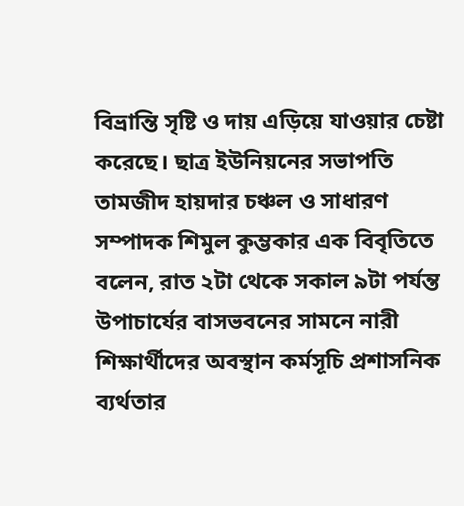বিভ্রান্তি সৃষ্টি ও দায় এড়িয়ে যাওয়ার চেষ্টা করেছে। ছাত্র ইউনিয়নের সভাপতি তামজীদ হায়দার চঞ্চল ও সাধারণ সম্পাদক শিমুল কুম্ভকার এক বিবৃতিতে বলেন, রাত ২টা থেকে সকাল ৯টা পর্যন্ত উপাচার্যের বাসভবনের সামনে নারী শিক্ষার্থীদের অবস্থান কর্মসূচি প্রশাসনিক ব্যর্থতার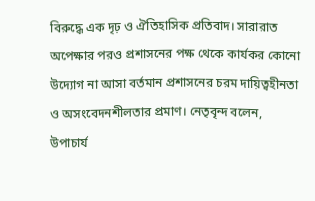বিরুদ্ধে এক দৃঢ় ও ঐতিহাসিক প্রতিবাদ। সারারাত অপেক্ষার পরও প্রশাসনের পক্ষ থেকে কার্যকর কোনো উদ্যোগ না আসা বর্তমান প্রশাসনের চরম দায়িত্বহীনতা ও অসংবেদনশীলতার প্রমাণ। নেতৃবৃন্দ বলেন, উপাচার্য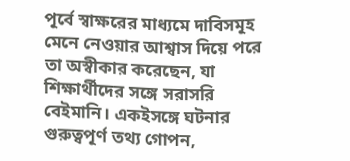পূর্বে স্বাক্ষরের মাধ্যমে দাবিসমূহ মেনে নেওয়ার আশ্বাস দিয়ে পরে তা অস্বীকার করেছেন, যা শিক্ষার্থীদের সঙ্গে সরাসরি বেইমানি। একইসঙ্গে ঘটনার গুরুত্বপূর্ণ তথ্য গোপন,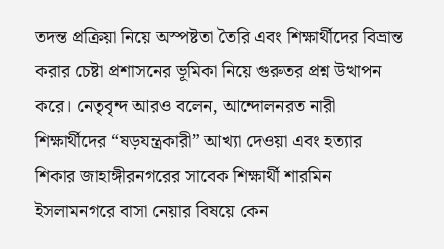তদন্ত প্রক্রিয়া নিয়ে অস্পষ্টতা তৈরি এবং শিক্ষার্থীদের বিভ্রান্ত করার চেষ্টা প্রশাসনের ভূমিকা নিয়ে গুরুতর প্রশ্ন উত্থাপন করে। নেতৃবৃন্দ আরও বলেন, আন্দোলনরত নারী শিক্ষার্থীদের “ষড়যন্ত্রকারী” আখ্যা দেওয়া এবং হত্যার শিকার জাহাঙ্গীরনগরের সাবেক শিক্ষার্থী শারমিন ইসলামনগরে বাসা নেয়ার বিষয়ে কেন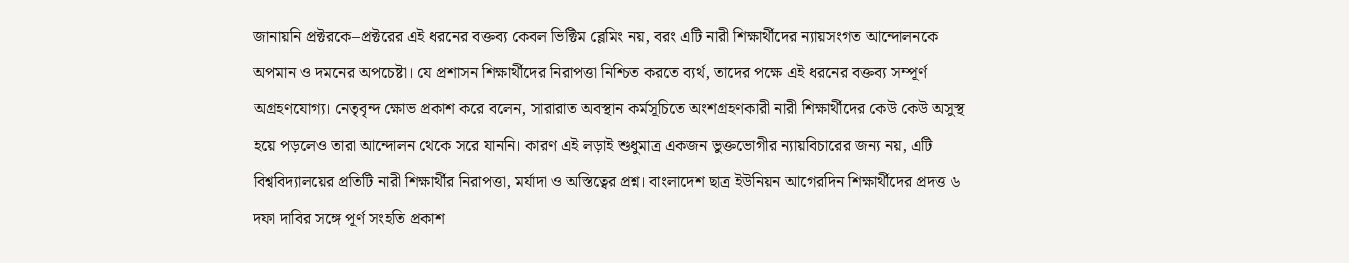জানায়নি প্রক্টরকে–প্রক্টরের এই ধরনের বক্তব্য কেবল ভিক্টিম ব্লেমিং নয়, বরং এটি নারী শিক্ষার্থীদের ন্যায়সংগত আন্দোলনকে অপমান ও দমনের অপচেষ্টা। যে প্রশাসন শিক্ষার্থীদের নিরাপত্তা নিশ্চিত করতে ব্যর্থ, তাদের পক্ষে এই ধরনের বক্তব্য সম্পূর্ণ অগ্রহণযোগ্য। নেতৃবৃন্দ ক্ষোভ প্রকাশ করে বলেন, সারারাত অবস্থান কর্মসূচিতে অংশগ্রহণকারী নারী শিক্ষার্থীদের কেউ কেউ অসুস্থ হয়ে পড়লেও তারা আন্দোলন থেকে সরে যাননি। কারণ এই লড়াই শুধুমাত্র একজন ভুক্তভোগীর ন্যায়বিচারের জন্য নয়, এটি বিশ্ববিদ্যালয়ের প্রতিটি নারী শিক্ষার্থীর নিরাপত্তা, মর্যাদা ও অস্তিত্বের প্রশ্ন। বাংলাদেশ ছাত্র ইউনিয়ন আগেরদিন শিক্ষার্থীদের প্রদত্ত ৬ দফা দাবির সঙ্গে পূর্ণ সংহতি প্রকাশ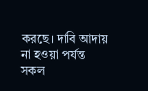করছে। দাবি আদায় না হওয়া পর্যন্ত সকল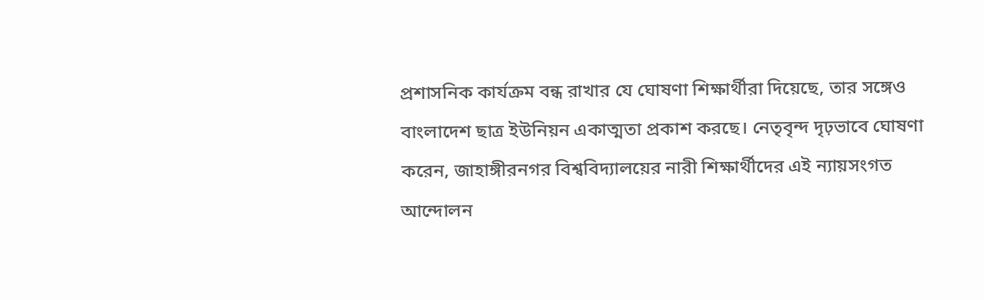প্রশাসনিক কার্যক্রম বন্ধ রাখার যে ঘোষণা শিক্ষার্থীরা দিয়েছে, তার সঙ্গেও বাংলাদেশ ছাত্র ইউনিয়ন একাত্মতা প্রকাশ করছে। নেতৃবৃন্দ দৃঢ়ভাবে ঘোষণা করেন, জাহাঙ্গীরনগর বিশ্ববিদ্যালয়ের নারী শিক্ষার্থীদের এই ন্যায়সংগত আন্দোলন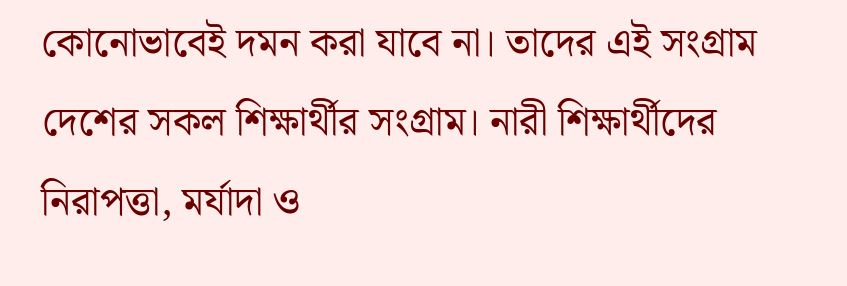কোনোভাবেই দমন করা যাবে না। তাদের এই সংগ্রাম দেশের সকল শিক্ষার্থীর সংগ্রাম। নারী শিক্ষার্থীদের নিরাপত্তা, মর্যাদা ও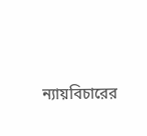ন্যায়বিচারের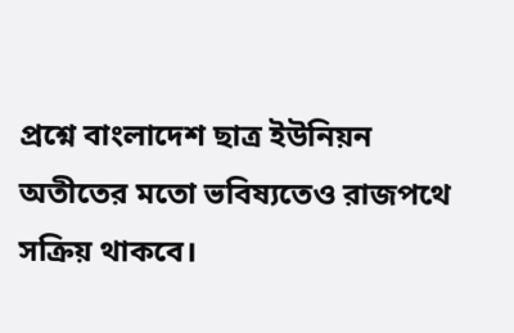প্রশ্নে বাংলাদেশ ছাত্র ইউনিয়ন অতীতের মতো ভবিষ্যতেও রাজপথে সক্রিয় থাকবে।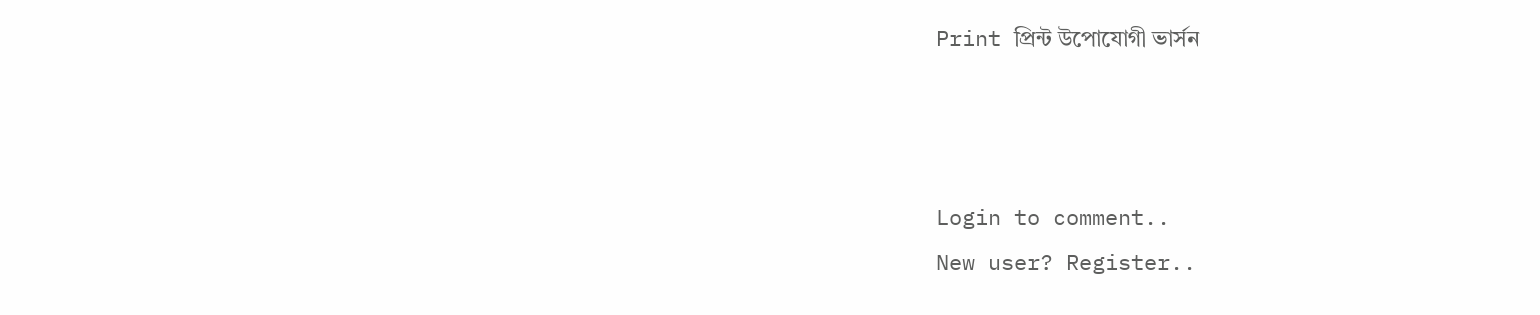Print প্রিন্ট উপোযোগী ভার্সন



Login to comment..
New user? Register..